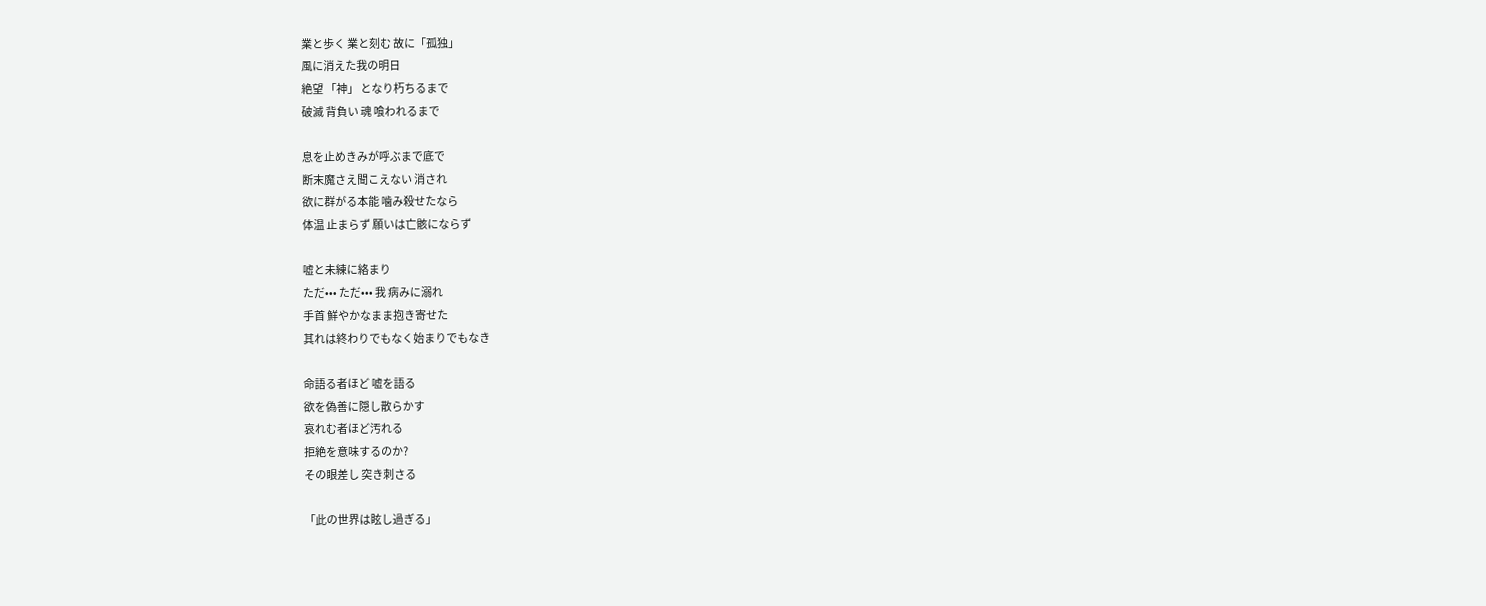業と歩く 業と刻む 故に「孤独」
風に消えた我の明日
絶望 「神」 となり朽ちるまで
破滅 背負い 魂 喰われるまで

息を止めきみが呼ぶまで底で
断末魔さえ聞こえない 消され
欲に群がる本能 噛み殺せたなら
体温 止まらず 願いは亡骸にならず

嘘と未練に絡まり
ただ••• ただ••• 我 病みに溺れ
手首 鮮やかなまま抱き寄せた
其れは終わりでもなく始まりでもなき

命語る者ほど 嘘を語る
欲を偽善に隠し散らかす
哀れむ者ほど汚れる
拒絶を意味するのか?
その眼差し 突き刺さる

「此の世界は眩し過ぎる」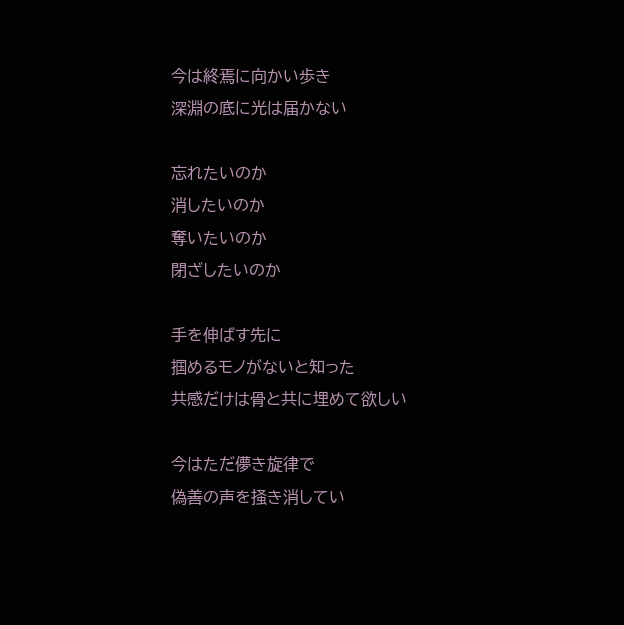今は終焉に向かい歩き
深淵の底に光は届かない

忘れたいのか
消したいのか
奪いたいのか
閉ざしたいのか

手を伸ばす先に
掴めるモノがないと知った
共感だけは骨と共に埋めて欲しい

今はただ儚き旋律で
偽善の声を掻き消してい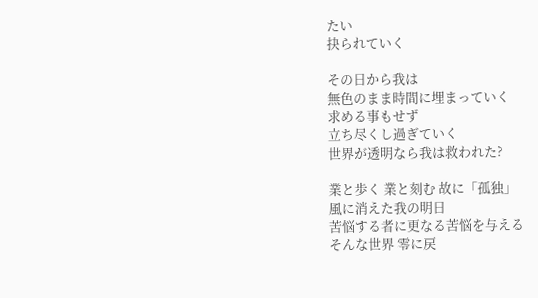たい
抉られていく

その日から我は
無色のまま時間に埋まっていく
求める事もせず
立ち尽くし過ぎていく
世界が透明なら我は救われた?

業と歩く 業と刻む 故に「孤独」
風に消えた我の明日
苦悩する者に更なる苦悩を与える
そんな世界 零に戻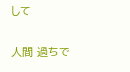して

人間 過ちで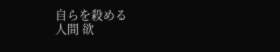自らを殺める
人間 欲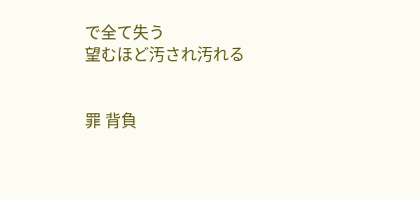で全て失う
望むほど汚され汚れる


罪 背負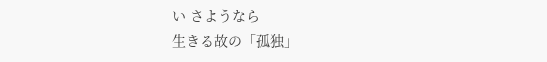い さようなら
生きる故の「孤独」